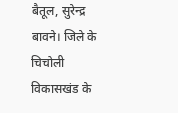बैतूल, सुरेन्द्र बावने। जिले के चिचोली विकासखंड के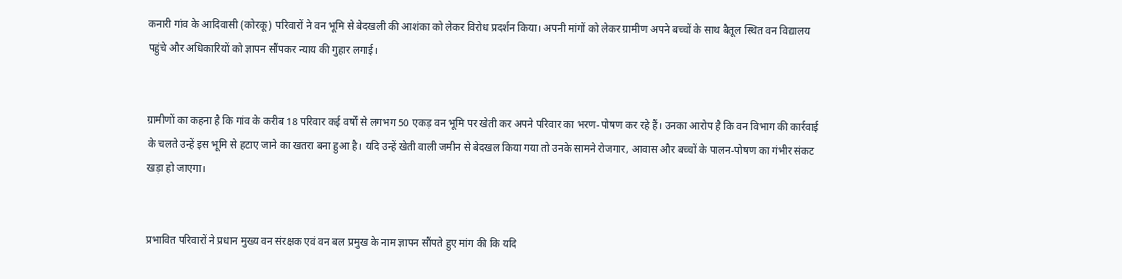कनारी गांव के आदिवासी (कोरकू) परिवारों ने वन भूमि से बेदखली की आशंका को लेकर विरोध प्रदर्शन किया। अपनी मांगों को लेकर ग्रामीण अपने बच्चों के साथ बैतूल स्थित वन विद्यालय पहुंचे और अधिकारियों को ज्ञापन सौंपकर न्याय की गुहार लगाई।


ग्रामीणों का कहना है कि गांव के करीब 18 परिवार कई वर्षों से लगभग 50 एकड़ वन भूमि पर खेती कर अपने परिवार का भरण-पोषण कर रहे हैं। उनका आरोप है कि वन विभाग की कार्रवाई के चलते उन्हें इस भूमि से हटाए जाने का खतरा बना हुआ है। यदि उन्हें खेती वाली जमीन से बेदखल किया गया तो उनके सामने रोजगार, आवास और बच्चों के पालन-पोषण का गंभीर संकट खड़ा हो जाएगा।


प्रभावित परिवारों ने प्रधान मुख्य वन संरक्षक एवं वन बल प्रमुख के नाम ज्ञापन सौंपते हुए मांग की कि यदि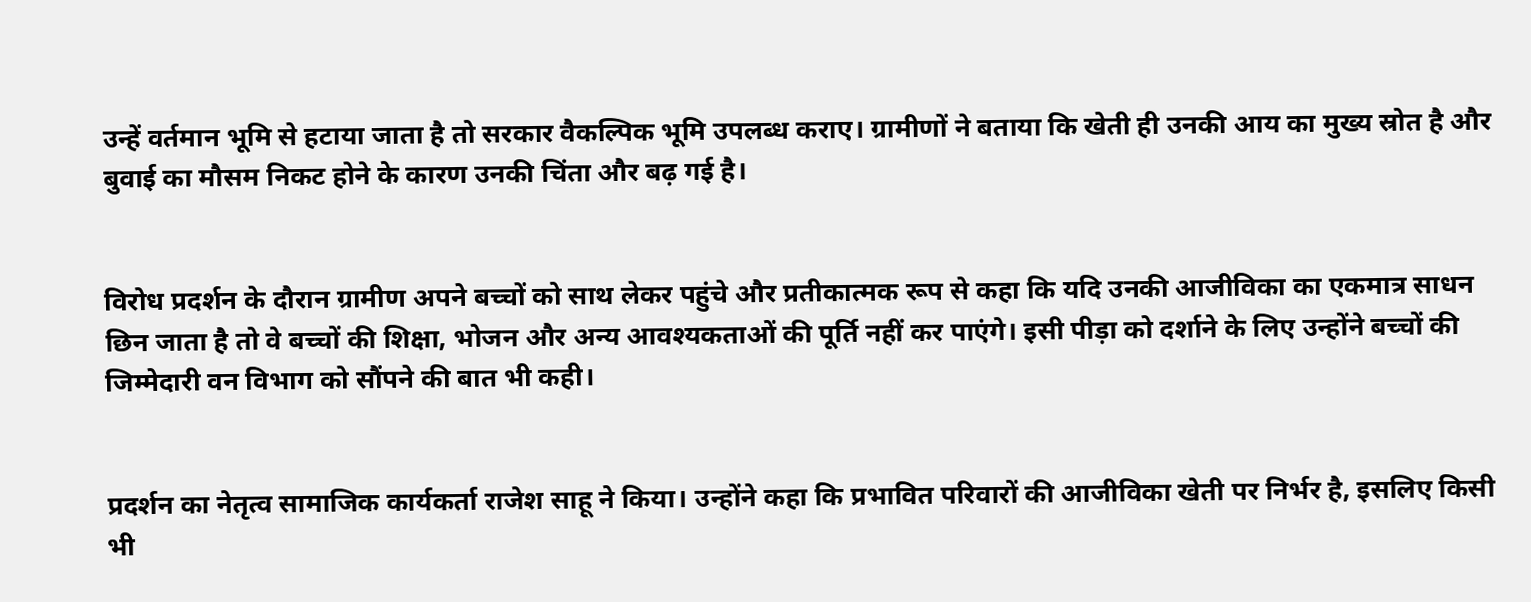उन्हें वर्तमान भूमि से हटाया जाता है तो सरकार वैकल्पिक भूमि उपलब्ध कराए। ग्रामीणों ने बताया कि खेती ही उनकी आय का मुख्य स्रोत है और बुवाई का मौसम निकट होने के कारण उनकी चिंता और बढ़ गई है।


विरोध प्रदर्शन के दौरान ग्रामीण अपने बच्चों को साथ लेकर पहुंचे और प्रतीकात्मक रूप से कहा कि यदि उनकी आजीविका का एकमात्र साधन छिन जाता है तो वे बच्चों की शिक्षा, भोजन और अन्य आवश्यकताओं की पूर्ति नहीं कर पाएंगे। इसी पीड़ा को दर्शाने के लिए उन्होंने बच्चों की जिम्मेदारी वन विभाग को सौंपने की बात भी कही।


प्रदर्शन का नेतृत्व सामाजिक कार्यकर्ता राजेश साहू ने किया। उन्होंने कहा कि प्रभावित परिवारों की आजीविका खेती पर निर्भर है, इसलिए किसी भी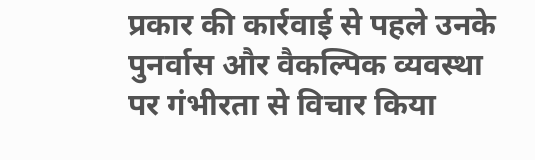प्रकार की कार्रवाई से पहले उनके पुनर्वास और वैकल्पिक व्यवस्था पर गंभीरता से विचार किया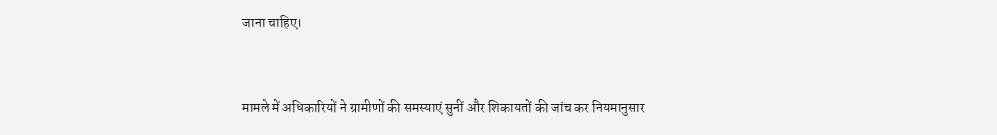जाना चाहिए।


मामले में अधिकारियों ने ग्रामीणों की समस्याएं सुनीं और शिकायतों की जांच कर नियमानुसार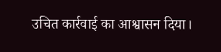उचित कार्रवाई का आश्वासन दिया।